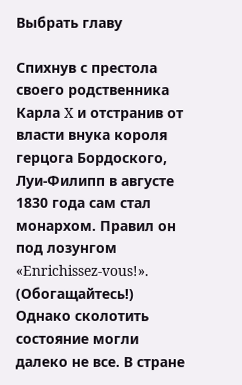Выбрать главу

Спихнув с престола своего родственника Карла X и отстранив от власти внука короля герцога Бордоского, Луи-Филипп в августе 1830 года сам стал монархом. Правил он под лозунгом «Enrichissez-vous!». (Обогащайтесь!) Однако сколотить состояние могли далеко не все. В стране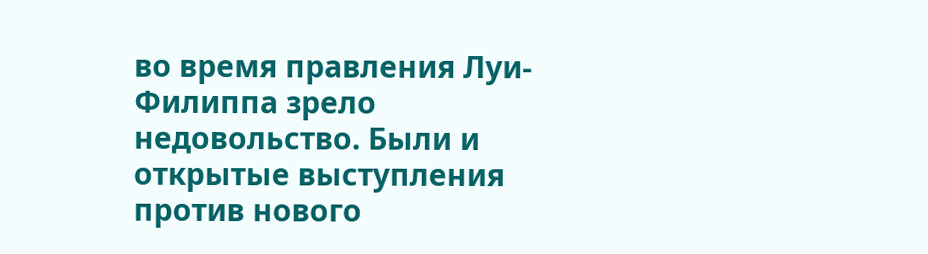во время правления Луи-Филиппа зрело недовольство. Были и открытые выступления против нового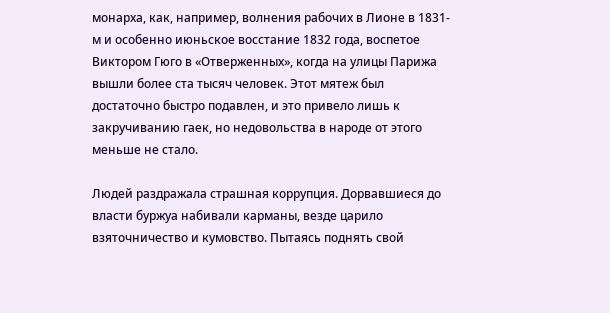монарха, как, например, волнения рабочих в Лионе в 1831-м и особенно июньское восстание 1832 года, воспетое Виктором Гюго в «Отверженных», когда на улицы Парижа вышли более ста тысяч человек. Этот мятеж был достаточно быстро подавлен, и это привело лишь к закручиванию гаек, но недовольства в народе от этого меньше не стало.

Людей раздражала страшная коррупция. Дорвавшиеся до власти буржуа набивали карманы, везде царило взяточничество и кумовство. Пытаясь поднять свой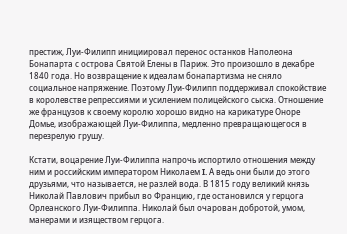престиж, Луи-Филипп инициировал перенос останков Наполеона Бонапарта с острова Святой Елены в Париж. Это произошло в декабре 1840 года. Но возвращение к идеалам бонапартизма не сняло социальное напряжение. Поэтому Луи-Филипп поддерживал спокойствие в королевстве репрессиями и усилением полицейского сыска. Отношение же французов к своему королю хорошо видно на карикатуре Оноре Домье, изображающей Луи-Филиппа, медленно превращающегося в перезрелую грушу.

Кстати, воцарение Луи-Филиппа напрочь испортило отношения между ним и российским императором Николаем I. А ведь они были до этого друзьями, что называется, не разлей вода. В 1815 году великий князь Николай Павлович прибыл во Францию, где остановился у герцога Орлеанского Луи-Филиппа. Николай был очарован добротой, умом, манерами и изяществом герцога.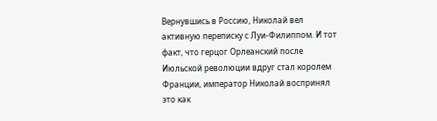Вернувшись в Россию, Николай вел активную переписку с Луи-Филиппом. И тот факт, что герцог Орлеанский после Июльской революции вдруг стал королем Франции, император Николай воспринял это как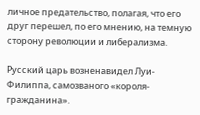личное предательство, полагая, что его друг перешел, по его мнению, на темную сторону революции и либерализма.

Русский царь возненавидел Луи-Филиппа, самозваного «короля-гражданина».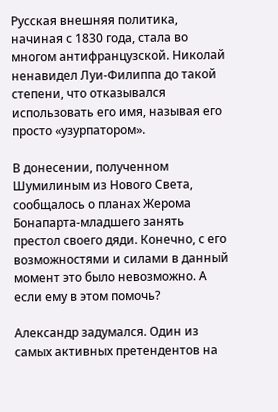Русская внешняя политика, начиная с 1830 года, стала во многом антифранцузской. Николай ненавидел Луи-Филиппа до такой степени, что отказывался использовать его имя, называя его просто «узурпатором».

В донесении, полученном Шумилиным из Нового Света, сообщалось о планах Жерома Бонапарта-младшего занять престол своего дяди. Конечно, с его возможностями и силами в данный момент это было невозможно. А если ему в этом помочь?

Александр задумался. Один из самых активных претендентов на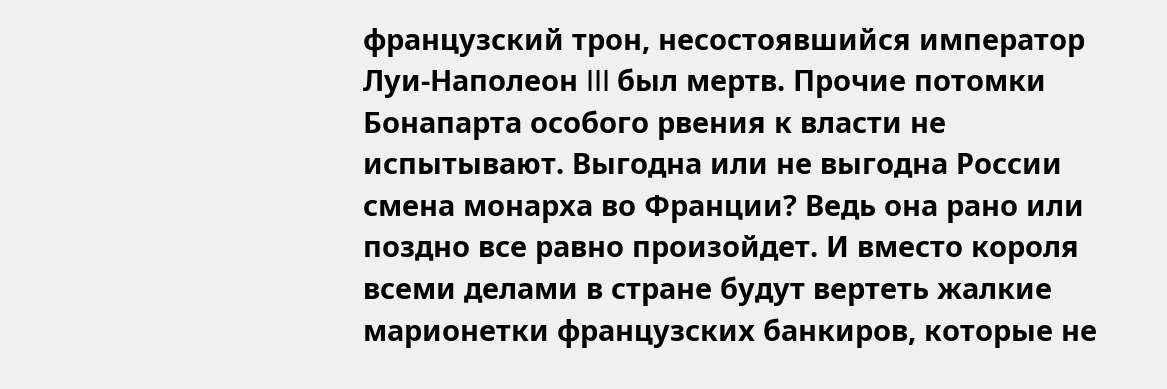французский трон, несостоявшийся император Луи-Наполеон III был мертв. Прочие потомки Бонапарта особого рвения к власти не испытывают. Выгодна или не выгодна России смена монарха во Франции? Ведь она рано или поздно все равно произойдет. И вместо короля всеми делами в стране будут вертеть жалкие марионетки французских банкиров, которые не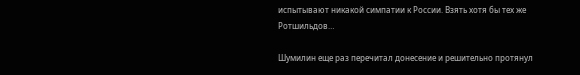испытывают никакой симпатии к России. Взять хотя бы тех же Ротшильдов…

Шумилин еще раз перечитал донесение и решительно протянул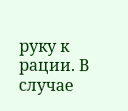руку к рации. В случае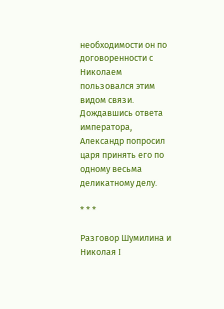необходимости он по договоренности с Николаем пользовался этим видом связи. Дождавшись ответа императора, Александр попросил царя принять его по одному весьма деликатному делу.

* * *

Разговор Шумилина и Николая I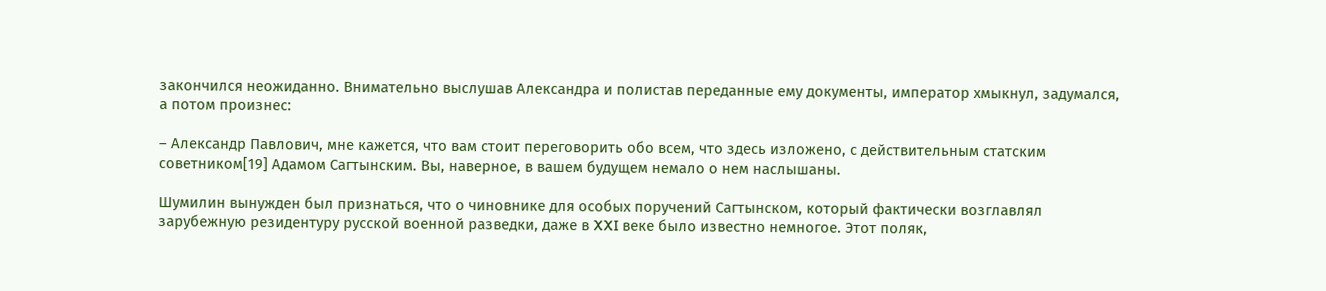закончился неожиданно. Внимательно выслушав Александра и полистав переданные ему документы, император хмыкнул, задумался, а потом произнес:

– Александр Павлович, мне кажется, что вам стоит переговорить обо всем, что здесь изложено, с действительным статским советником[19] Адамом Сагтынским. Вы, наверное, в вашем будущем немало о нем наслышаны.

Шумилин вынужден был признаться, что о чиновнике для особых поручений Сагтынском, который фактически возглавлял зарубежную резидентуру русской военной разведки, даже в XXI веке было известно немногое. Этот поляк,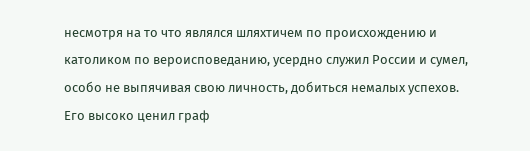несмотря на то что являлся шляхтичем по происхождению и католиком по вероисповеданию, усердно служил России и сумел, особо не выпячивая свою личность, добиться немалых успехов. Его высоко ценил граф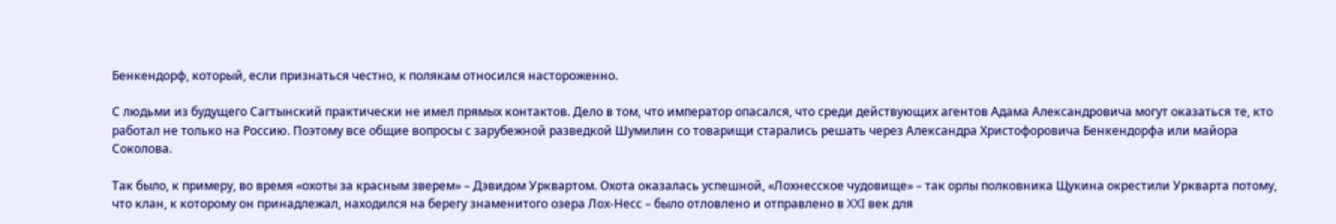Бенкендорф, который, если признаться честно, к полякам относился настороженно.

С людьми из будущего Сагтынский практически не имел прямых контактов. Дело в том, что император опасался, что среди действующих агентов Адама Александровича могут оказаться те, кто работал не только на Россию. Поэтому все общие вопросы с зарубежной разведкой Шумилин со товарищи старались решать через Александра Христофоровича Бенкендорфа или майора Соколова.

Так было, к примеру, во время «охоты за красным зверем» – Дэвидом Урквартом. Охота оказалась успешной, «Лохнесское чудовище» – так орлы полковника Щукина окрестили Уркварта потому, что клан, к которому он принадлежал, находился на берегу знаменитого озера Лох-Несс – было отловлено и отправлено в XXI век для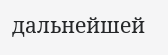дальнейшей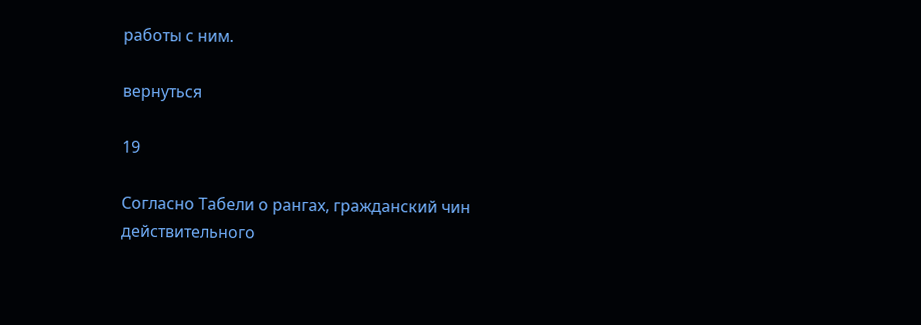работы с ним.

вернуться

19

Согласно Табели о рангах, гражданский чин действительного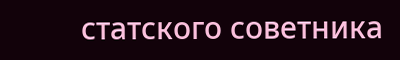статского советника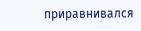приравнивался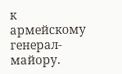к армейскому генерал-майору.